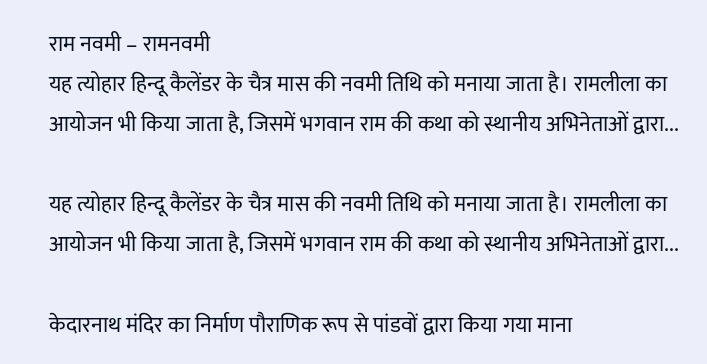राम नवमी – रामनवमी
यह त्योहार हिन्दू कैलेंडर के चैत्र मास की नवमी तिथि को मनाया जाता है। रामलीला का आयोजन भी किया जाता है, जिसमें भगवान राम की कथा को स्थानीय अभिनेताओं द्वारा...

यह त्योहार हिन्दू कैलेंडर के चैत्र मास की नवमी तिथि को मनाया जाता है। रामलीला का आयोजन भी किया जाता है, जिसमें भगवान राम की कथा को स्थानीय अभिनेताओं द्वारा...

केदारनाथ मंदिर का निर्माण पौराणिक रूप से पांडवों द्वारा किया गया माना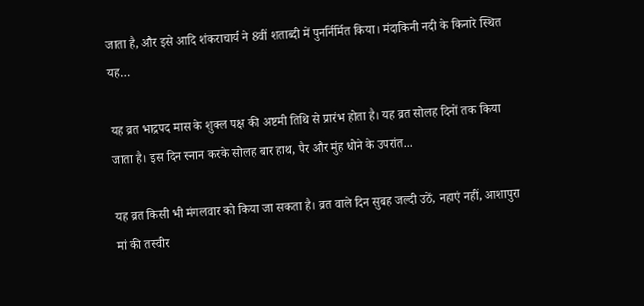जाता है, और इसे आदि शंकराचार्य ने 8वीं शताब्दी में पुनर्निर्मित किया। मंदाकिनी नदी के किनारे स्थित यह…

यह व्रत भाद्रपद मास के शुक्ल पक्ष की अष्टमी तिथि से प्रारंभ होता है। यह व्रत सोलह दिनों तक किया जाता है। इस दिन स्नान करके सोलह बार हाथ, पैर और मुंह धोने के उपरांत...

यह व्रत किसी भी मंगलवार को किया जा सकता है। व्रत वाले दिन सुबह जल्दी उठें, नहाएं नहीं, आशापुरा मां की तस्वीर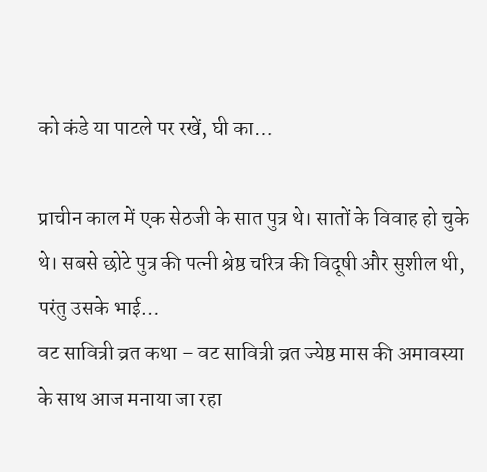को कंडे या पाटले पर रखें, घी का…

प्राचीन काल में एक सेठजी के सात पुत्र थे। सातों के विवाह हो चुके थे। सबसे छोटे पुत्र की पत्नी श्रेष्ठ चरित्र की विदूषी और सुशील थी, परंतु उसके भाई…
वट सावित्री व्रत कथा – वट सावित्री व्रत ज्येष्ठ मास की अमावस्या के साथ आज मनाया जा रहा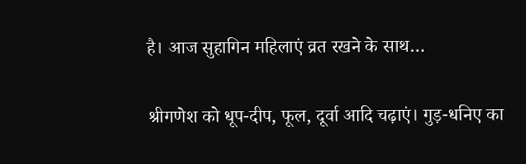है। आज सुहागिन महिलाएं व्रत रखने के साथ…

श्रीगणेश को धूप-दीप, फूल, दूर्वा आदि चढ़ाएं। गुड़-धनिए का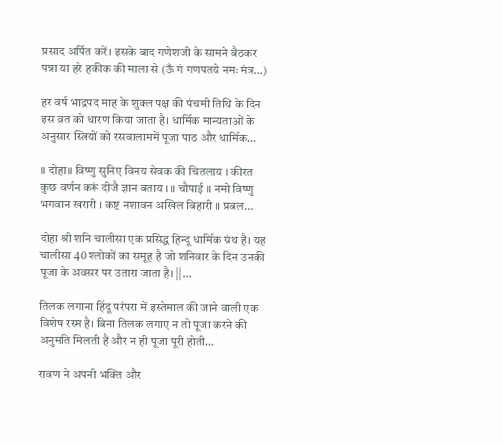प्रसाद अर्पित करें। इसके बाद गणेशजी के सामने बैठकर पन्ना या हरे हकीक की माला से (ऊँ गं गणपतये नमः मंत्र…)

हर वर्ष भाद्रपद माह के शुक्ल पक्ष की पंचमी तिथि के दिन इस व्रत को धारण किया जाता है। धार्मिक मान्यताओं के अनुसार स्त्रियों को रसवालाममें पूजा पाठ और धार्मिक…

॥ दोहा॥ विष्णु सुनिए विनय सेवक की चितलाय । कीरत कुछ वर्णन करूं दीजै ज्ञान बताय । ॥ चौपाई ॥ नमो विष्णु भगवान खरारी । कष्ट नशावन अखिल बिहारी ॥ प्रबल…

दोहा श्री शनि चालीसा एक प्रसिद्ध हिन्दू धार्मिक ग्रंथ है। यह चालीसा 40 श्लोकों का समूह है जो शनिवार के दिन उनकी पूजा के अवसर पर उतारा जाता है। ||…

तिलक लगाना हिंदू परंपरा में इस्तेमाल की जाने वाली एक विशेष रस्म है। बिना तिलक लगाए न तो पूजा करने की अनुमति मिलती है और न ही पूजा पूरी होती…

रावण ने अपनी भक्ति और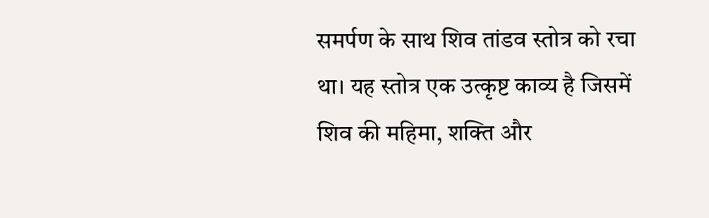समर्पण के साथ शिव तांडव स्तोत्र को रचा था। यह स्तोत्र एक उत्कृष्ट काव्य है जिसमें शिव की महिमा, शक्ति और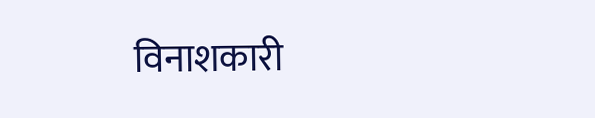विनाशकारी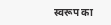स्वरूप का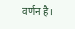वर्णन है।